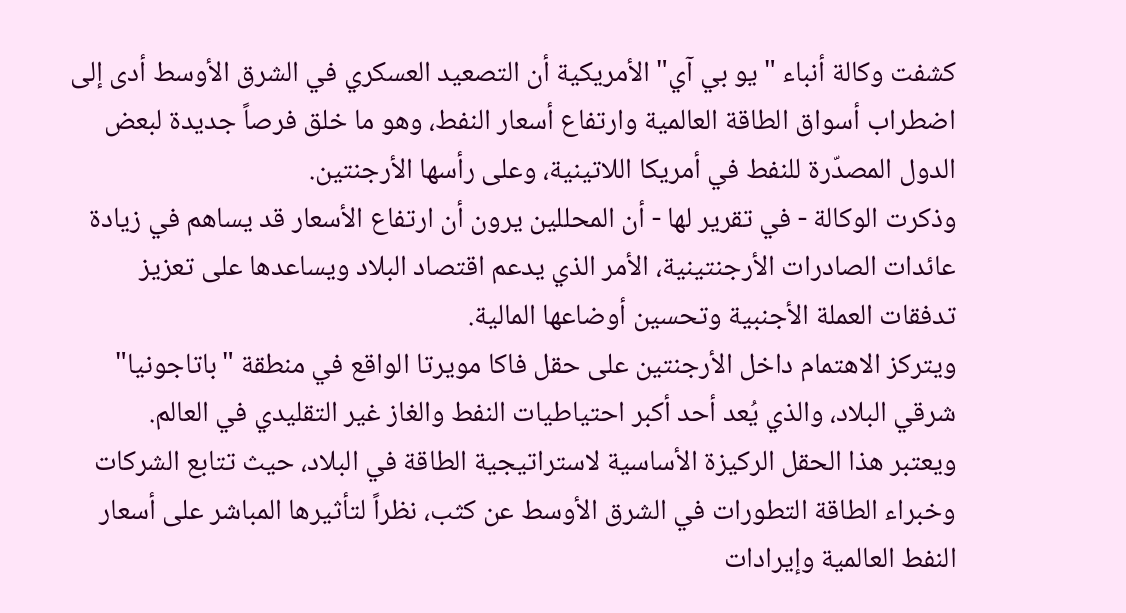كشفت وكالة أنباء "يو بي آي" الأمريكية أن التصعيد العسكري في الشرق الأوسط أدى إلى اضطراب أسواق الطاقة العالمية وارتفاع أسعار النفط، وهو ما خلق فرصاً جديدة لبعض الدول المصدّرة للنفط في أمريكا اللاتينية، وعلى رأسها الأرجنتين.
وذكرت الوكالة - في تقرير لها - أن المحللين يرون أن ارتفاع الأسعار قد يساهم في زيادة عائدات الصادرات الأرجنتينية، الأمر الذي يدعم اقتصاد البلاد ويساعدها على تعزيز تدفقات العملة الأجنبية وتحسين أوضاعها المالية.
ويتركز الاهتمام داخل الأرجنتين على حقل فاكا مويرتا الواقع في منطقة "باتاجونيا" شرقي البلاد، والذي يُعد أحد أكبر احتياطيات النفط والغاز غير التقليدي في العالم.
ويعتبر هذا الحقل الركيزة الأساسية لاستراتيجية الطاقة في البلاد، حيث تتابع الشركات وخبراء الطاقة التطورات في الشرق الأوسط عن كثب، نظراً لتأثيرها المباشر على أسعار النفط العالمية وإيرادات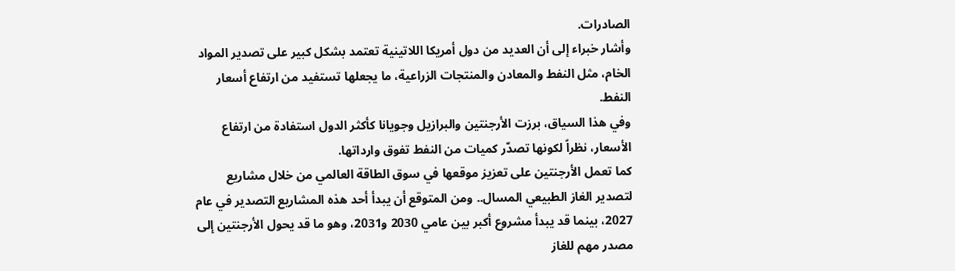الصادرات.
وأشار خبراء إلى أن العديد من دول أمريكا اللاتينية تعتمد بشكل كبير على تصدير المواد الخام، مثل النفط والمعادن والمنتجات الزراعية، ما يجعلها تستفيد من ارتفاع أسعار النفط.
وفي هذا السياق، برزت الأرجنتين والبرازيل وجويانا كأكثر الدول استفادة من ارتفاع الأسعار، نظراً لكونها تصدّر كميات من النفط تفوق وارداتها.
كما تعمل الأرجنتين على تعزيز موقعها في سوق الطاقة العالمي من خلال مشاريع لتصدير الغاز الطبيعي المسال.. ومن المتوقع أن يبدأ أحد هذه المشاريع التصدير في عام 2027، بينما قد يبدأ مشروع أكبر بين عامي 2030 و2031، وهو ما قد يحول الأرجنتين إلى مصدر مهم للغاز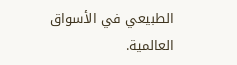الطبيعي في الأسواق العالمية.